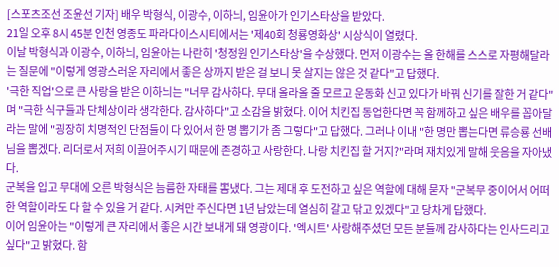[스포츠조선 조윤선 기자] 배우 박형식, 이광수, 이하늬, 임윤아가 인기스타상을 받았다.
21일 오후 8시 45분 인천 영종도 파라다이스시티에서는 '제40회 청룡영화상' 시상식이 열렸다.
이날 박형식과 이광수, 이하늬, 임윤아는 나란히 '청정원 인기스타상'을 수상했다. 먼저 이광수는 올 한해를 스스로 자평해달라는 질문에 "이렇게 영광스러운 자리에서 좋은 상까지 받은 걸 보니 못 살지는 않은 것 같다"고 답했다.
'극한 직업'으로 큰 사랑을 받은 이하늬는 "너무 감사하다. 무대 올라올 줄 모르고 운동화 신고 있다가 바꿔 신기를 잘한 거 같다"며 "극한 식구들과 단체상이라 생각한다. 감사하다"고 소감을 밝혔다. 이어 치킨집 동업한다면 꼭 함께하고 싶은 배우를 꼽아달라는 말에 "굉장히 치명적인 단점들이 다 있어서 한 명 뽑기가 좀 그렇다"고 답했다. 그러나 이내 "한 명만 뽑는다면 류승룡 선배님을 뽑겠다. 리더로서 저희 이끌어주시기 때문에 존경하고 사랑한다. 나랑 치킨집 할 거지?"라며 재치있게 말해 웃음을 자아냈다.
군복을 입고 무대에 오른 박형식은 늠름한 자태를 뽐냈다. 그는 제대 후 도전하고 싶은 역할에 대해 묻자 "군복무 중이어서 어떠한 역할이라도 다 할 수 있을 거 같다. 시켜만 주신다면 1년 남았는데 열심히 갈고 닦고 있겠다"고 당차게 답했다.
이어 임윤아는 "이렇게 큰 자리에서 좋은 시간 보내게 돼 영광이다. '엑시트' 사랑해주셨던 모든 분들께 감사하다는 인사드리고 싶다"고 밝혔다. 함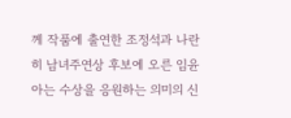께 작품에 출연한 조정석과 나란히 남녀주연상 후보에 오른 임윤아는 수상을 응원하는 의미의 신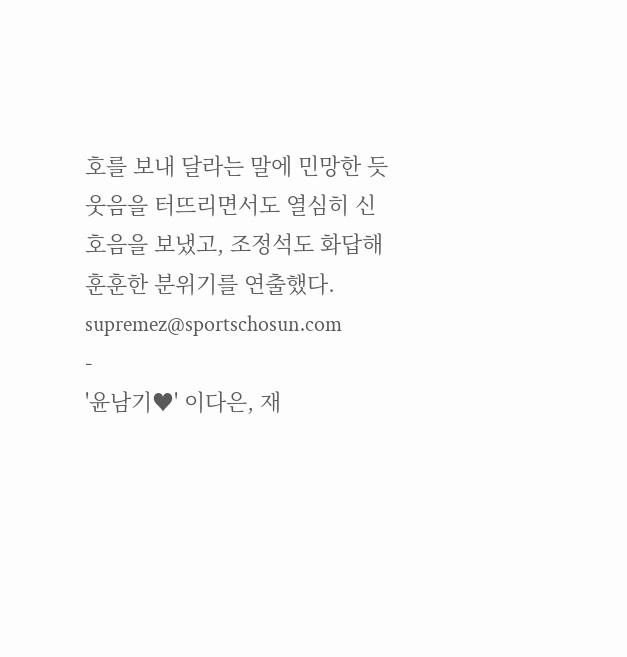호를 보내 달라는 말에 민망한 듯 웃음을 터뜨리면서도 열심히 신호음을 보냈고, 조정석도 화답해 훈훈한 분위기를 연출했다.
supremez@sportschosun.com
-
'윤남기♥' 이다은, 재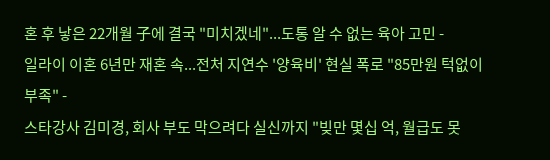혼 후 낳은 22개월 子에 결국 "미치겠네"...도통 알 수 없는 육아 고민 -
일라이 이혼 6년만 재혼 속...전처 지연수 '양육비' 현실 폭로 "85만원 턱없이 부족" -
스타강사 김미경, 회사 부도 막으려다 실신까지 "빚만 몇십 억, 월급도 못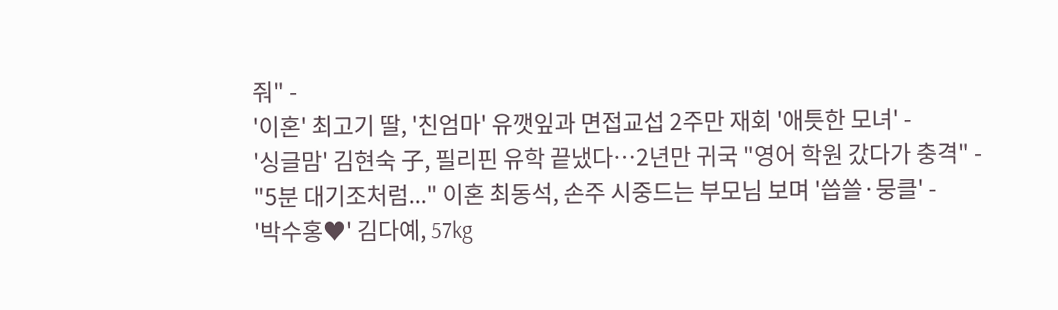줘" -
'이혼' 최고기 딸, '친엄마' 유깻잎과 면접교섭 2주만 재회 '애틋한 모녀' -
'싱글맘' 김현숙 子, 필리핀 유학 끝냈다…2년만 귀국 "영어 학원 갔다가 충격" -
"5분 대기조처럼..." 이혼 최동석, 손주 시중드는 부모님 보며 '씁쓸·뭉클' -
'박수홍♥' 김다예, 57kg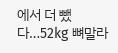에서 더 뺐다…52kg 뼈말라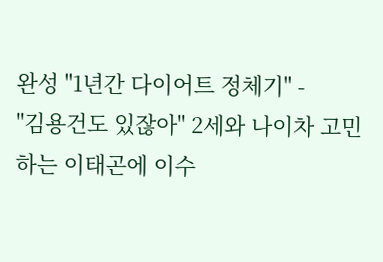완성 "1년간 다이어트 정체기" -
"김용건도 있잖아" 2세와 나이차 고민하는 이태곤에 이수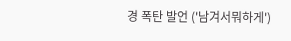경 폭탄 발언 ('남겨서뭐하게')